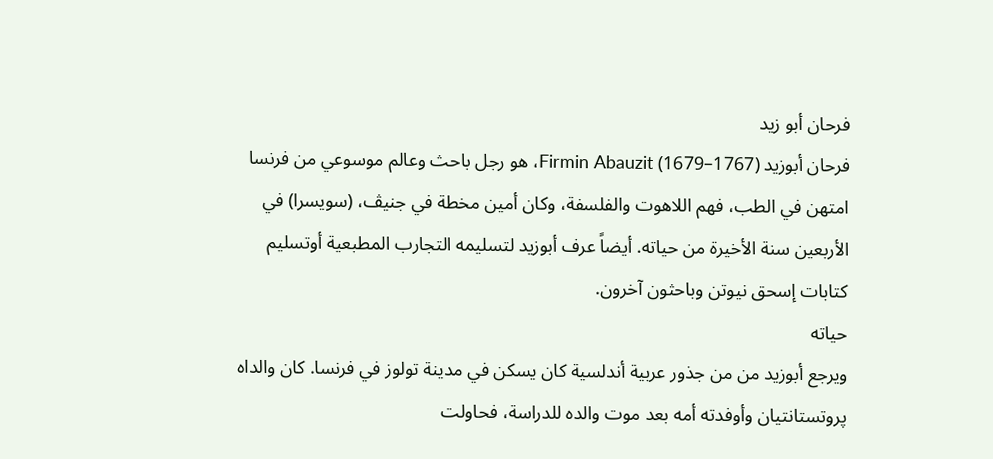فرحان أبو زيد
فرحان أبوزيد Firmin Abauzit (1679–1767)، هو رجل باحث وعالم موسوعي من فرنسا امتهن في الطب، فهم اللاهوت والفلسفة، وكان أمين مخطة في جنيڤ، (سويسرا) في الأربعين سنة الأخيرة من حياته. أيضاً عرف أبوزيد لتسليمه التجارب المطبعية أوتسليم كتابات إسحق نيوتن وباحثون آخرون.
حياته
ويرجع أبوزيد من من جذور عربية أندلسية كان يسكن في مدينة تولوز في فرنسا. كان والداه پروتستانتيان وأوفدته أمه بعد موت والده للدراسة، فحاولت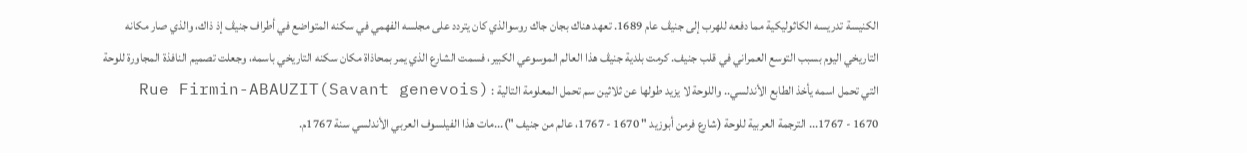الكنيسة تدريسه الكاثوليكية مما دفعه للهرب إلى جنيڤ عام 1689. تعهد هناك بجان جاك روسوالذي كان يتردد على مجلسه الفهمي في سكنه المتواضع في أطراف جنيڤ إذ ذاك، والذي صار مكانه التاريخي اليوم بسبب التوسع العمراني في قلب جنيف. كرمت بلدية جنيڤ هذا العالم الموسوعي الكبير، فسمت الشارع الذي يمر بمحاذاة مكان سكنه التاريخي باسمه، وجعلت تصميم النافذة المجاورة للوحة التي تحمل اسمه يأخذ الطابع الأندلسي.. واللوحة لا يزيد طولها عن ثلاثين سم تحمل المعلومة التالية : (Rue Firmin-ABAUZIT(Savant genevois 1767 - 1670... الترجمة العربية للوحة (شارع فرمن أبوزيد " 1670 - 1767، عالم من جنيف ")...مات هذا الفيلسوف العربي الأندلسي سنة 1767م.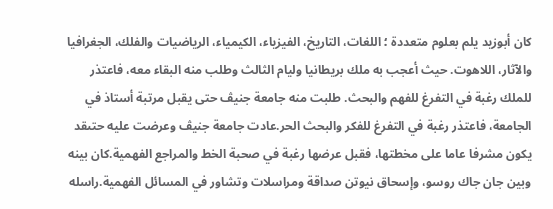كان أبوزيد يلم بعلوم متعددة ؛ اللغات، التاريخ، الفيزياء، الكيمياء، الرياضيات والفلك، الجغرافيا والآثار، اللاهوت. حيث أعجب به ملك بريطانيا وليام الثالث وطلب منه البقاء معه، فاعتذر للملك رغبة في التفرغ للفهم والبحث. طلبت منه جامعة جنيڤ حتى يقبل مرتبة أستاذ في الجامعة، فاعتذر رغبة في التفرغ للفكر والبحث الحر.عادت جامعة جنيڤ وعرضت عليه حتىقد يكون مشرفا عاما على مخطتها، فقبل عرضها رغبة في صحبة الخط والمراجع الفهمية.كان بينه وبين جان جاك روسو، وإسحاق نيوتن صداقة ومراسلات وتشاور في المسائل الفهمية.راسله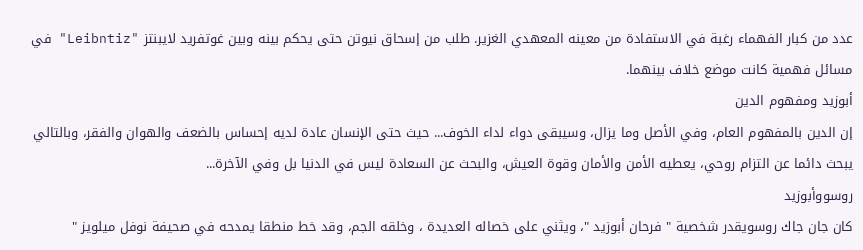عدد من كبار الفهماء رغبة في الاستفادة من معينه المعهدي الغزير. طلب من إسحاق نيوتن حتى يحكم بينه وبين غوتفريد لايبنتز "Leibntiz" في مسائل فهمية كانت موضع خلاف بينهما.
أبوزيد ومفهوم الدين
إن الدين بالمفهوم العام، وفي الأصل وما يزال، وسيبقى دواء لداء الخوف... حيث حتى الإنسان عادة لديه إحساس بالضعف والهوان والفقر، وبالتالي يبحث دائما عن التزام روحي، يعطيه الأمن والأمان وقوة العيش، والبحث عن السعادة ليس في الدنيا بل وفي الآخرة...
روسووأبوزيد
كان جان جاك روسويقدر شخصية " فرحان أبوزيد "، ويثني على خصاله العديدة ، وخلقه الجم، وقد خط منطقا يمدحه في صحيفة نوفل ميلويز "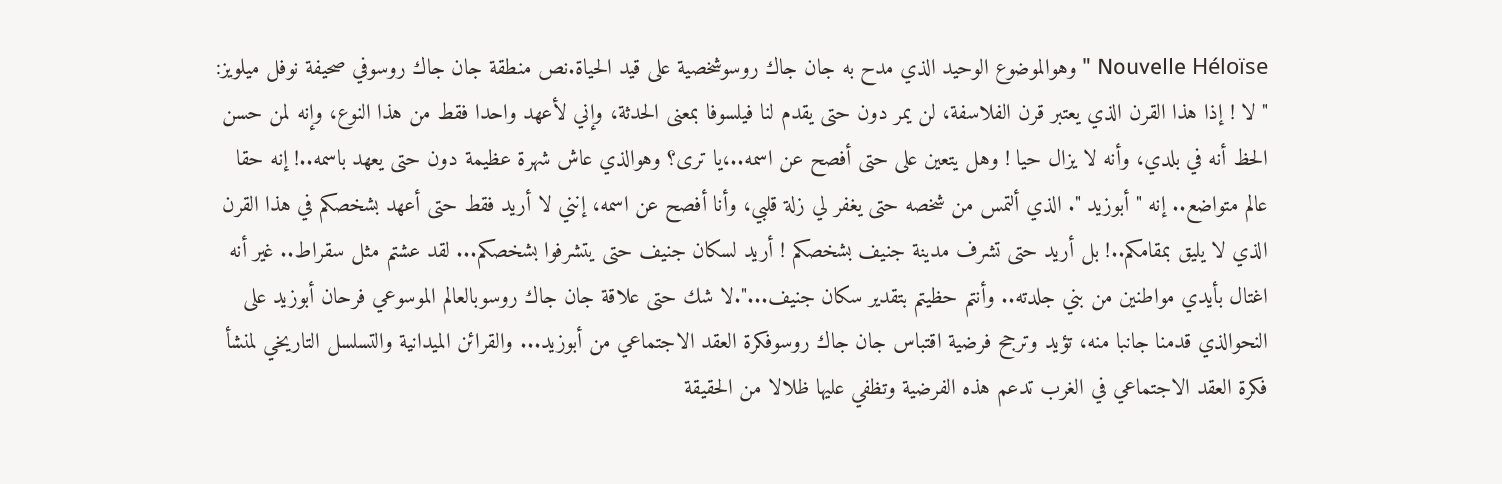Nouvelle Héloïse " وهوالموضوع الوحيد الذي مدح به جان جاك روسوشخصية على قيد الحياة.نص منطقة جان جاك روسوفي صحيفة نوفل ميلويز: " لا ! إذا هذا القرن الذي يعتبر قرن الفلاسفة، لن يمر دون حتى يقدم لنا فيلسوفا بمعنى الحدثة، وإني لأعهد واحدا فقط من هذا النوع، وإنه لمن حسن الحظ أنه في بلدي، وأنه لا يزال حيا ! وهل يتعين على حتى أفصح عن اسمه..،يا ترى؟ وهوالذي عاش شهرة عظيمة دون حتى يعهد باسمه..! إنه حقا عالم متواضع.. إنه " أبوزيد ". الذي ألتمس من شخصه حتى يغفر لي زلة قلبي، وأنا أفصح عن اسمه، إنني لا أريد فقط حتى أعهد بشخصكم في هذا القرن الذي لا يليق بمقامكم..! بل أريد حتى تشرف مدينة جنيف بشخصكم ! أريد لسكان جنيف حتى يتشرفوا بشخصكم... لقد عشتم مثل سقراط.. غير أنه اغتال بأيدي مواطنين من بني جلدته.. وأنتم حظيتم بتقدير سكان جنيف...".لا شك حتى علاقة جان جاك روسوبالعالم الموسوعي فرحان أبوزيد على النحوالذي قدمنا جانبا منه، تؤيد وترجح فرضية اقتباس جان جاك روسوفكرة العقد الاجتماعي من أبوزيد... والقرائن الميدانية والتسلسل التاريخي لمنشأ فكرة العقد الاجتماعي في الغرب تدعم هذه الفرضية وتظفي عليها ظلالا من الحقيقة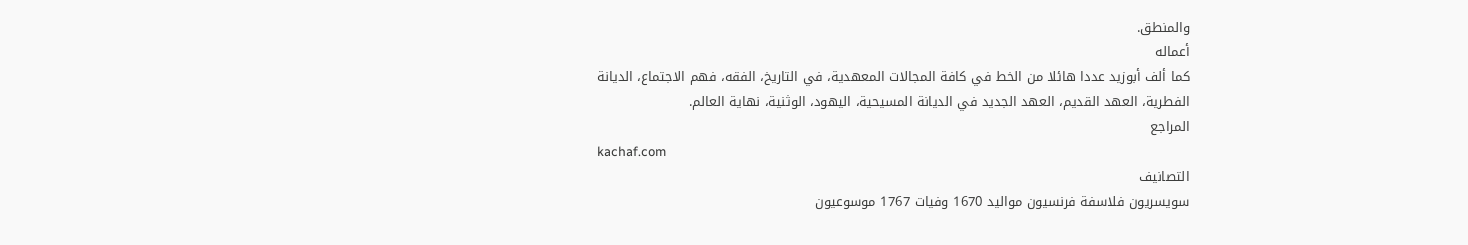والمنطق.
أعماله
كما ألف أبوزيد عددا هائلا من الخط في كافة المجالات المعهدية، في التاريخ، الفقه، فهم الاجتماع، الديانة الفطرية، العهد القديم، العهد الجديد في الديانة المسيحية، اليهود، الوثنية، نهاية العالم.
المراجع
kachaf.com
التصانيف
سويسريون فلاسفة فرنسيون مواليد 1670 وفيات 1767 موسوعيون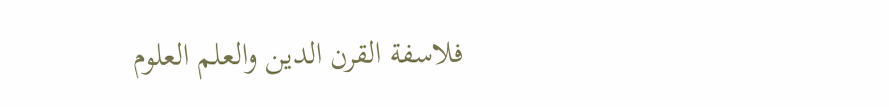فلاسفة القرن الدين والعلم العلوم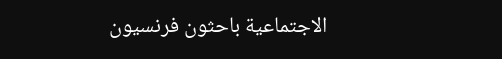الاجتماعية باحثون فرنسيون